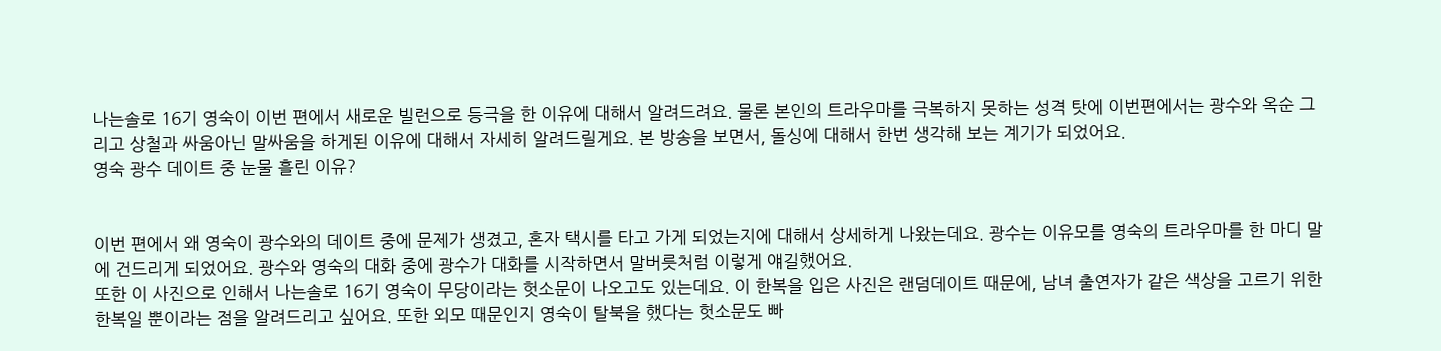나는솔로 16기 영숙이 이번 편에서 새로운 빌런으로 등극을 한 이유에 대해서 알려드려요. 물론 본인의 트라우마를 극복하지 못하는 성격 탓에 이번편에서는 광수와 옥순 그리고 상철과 싸움아닌 말싸움을 하게된 이유에 대해서 자세히 알려드릴게요. 본 방송을 보면서, 돌싱에 대해서 한번 생각해 보는 계기가 되었어요.
영숙 광수 데이트 중 눈물 흘린 이유?


이번 편에서 왜 영숙이 광수와의 데이트 중에 문제가 생겼고, 혼자 택시를 타고 가게 되었는지에 대해서 상세하게 나왔는데요. 광수는 이유모를 영숙의 트라우마를 한 마디 말에 건드리게 되었어요. 광수와 영숙의 대화 중에 광수가 대화를 시작하면서 말버릇처럼 이렇게 얘길했어요.
또한 이 사진으로 인해서 나는솔로 16기 영숙이 무당이라는 헛소문이 나오고도 있는데요. 이 한복을 입은 사진은 랜덤데이트 때문에, 남녀 출연자가 같은 색상을 고르기 위한 한복일 뿐이라는 점을 알려드리고 싶어요. 또한 외모 때문인지 영숙이 탈북을 했다는 헛소문도 빠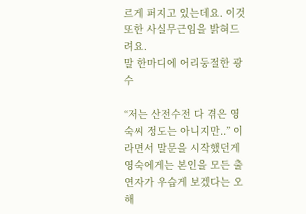르게 퍼지고 있는데요. 이것 또한 사실무근임을 밝혀드려요.
말 한마디에 어리둥절한 광수

“저는 산전수전 다 겪은 영숙씨 정도는 아니지만..” 이라면서 말문을 시작했던게 영숙에게는 본인을 모든 출연자가 우습게 보겠다는 오해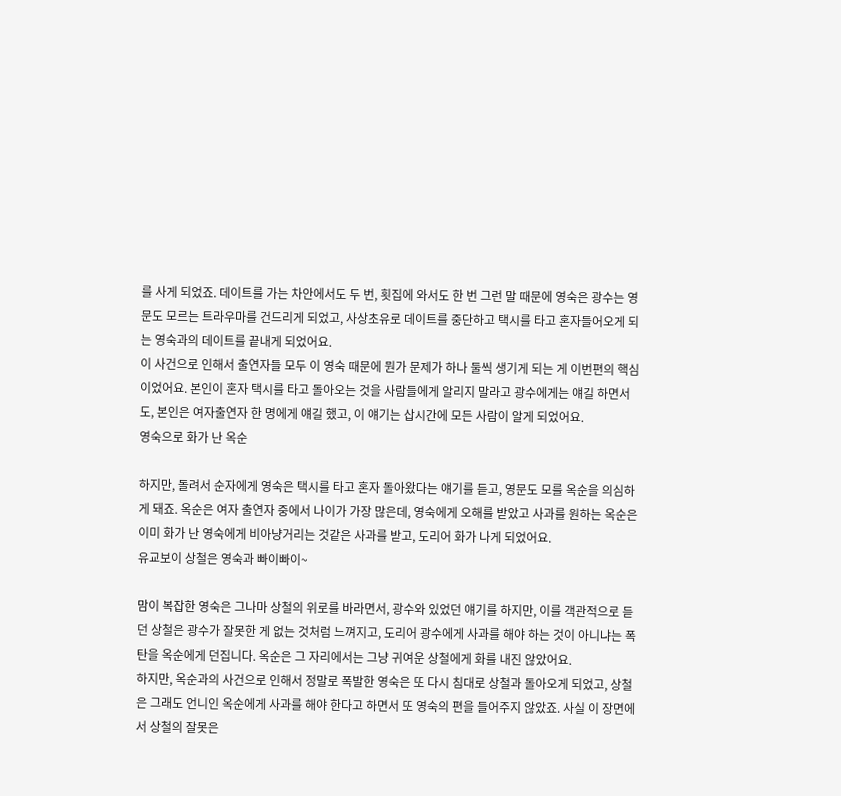를 사게 되었죠. 데이트를 가는 차안에서도 두 번, 횟집에 와서도 한 번 그런 말 때문에 영숙은 광수는 영문도 모르는 트라우마를 건드리게 되었고, 사상초유로 데이트를 중단하고 택시를 타고 혼자들어오게 되는 영숙과의 데이트를 끝내게 되었어요.
이 사건으로 인해서 출연자들 모두 이 영숙 때문에 뭔가 문제가 하나 둘씩 생기게 되는 게 이번편의 핵심이었어요. 본인이 혼자 택시를 타고 돌아오는 것을 사람들에게 알리지 말라고 광수에게는 얘길 하면서도, 본인은 여자출연자 한 명에게 얘길 했고, 이 얘기는 삽시간에 모든 사람이 알게 되었어요.
영숙으로 화가 난 옥순

하지만, 돌려서 순자에게 영숙은 택시를 타고 혼자 돌아왔다는 얘기를 듣고, 영문도 모를 옥순을 의심하게 돼죠. 옥순은 여자 출연자 중에서 나이가 가장 많은데, 영숙에게 오해를 받았고 사과를 원하는 옥순은 이미 화가 난 영숙에게 비아냥거리는 것같은 사과를 받고, 도리어 화가 나게 되었어요.
유교보이 상철은 영숙과 빠이빠이~

맘이 복잡한 영숙은 그나마 상철의 위로를 바라면서, 광수와 있었던 얘기를 하지만, 이를 객관적으로 듣던 상철은 광수가 잘못한 게 없는 것처럼 느껴지고, 도리어 광수에게 사과를 해야 하는 것이 아니냐는 폭탄을 옥순에게 던집니다. 옥순은 그 자리에서는 그냥 귀여운 상철에게 화를 내진 않았어요.
하지만, 옥순과의 사건으로 인해서 정말로 폭발한 영숙은 또 다시 침대로 상철과 돌아오게 되었고, 상철은 그래도 언니인 옥순에게 사과를 해야 한다고 하면서 또 영숙의 편을 들어주지 않았죠. 사실 이 장면에서 상철의 잘못은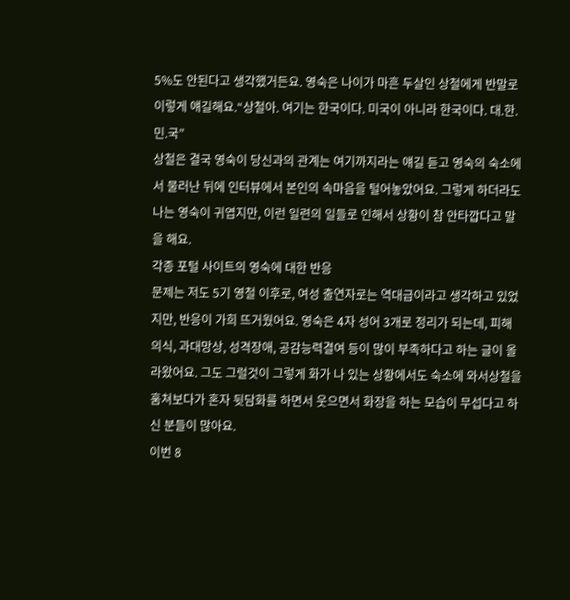5%도 안된다고 생각했거든요. 영숙은 나이가 마흔 두살인 상철에게 반말로 이렇게 얘길해요.“상철아. 여기는 한국이다. 미국이 아니라 한국이다. 대.한.민.국”
상철은 결국 영숙이 당신과의 관계는 여기까지라는 얘길 듣고 영숙의 숙소에서 물러난 뒤에 인터뷰에서 본인의 속마음을 털어놓았어요. 그렇게 하더라도 나는 영숙이 귀엽지만, 이런 일련의 일들로 인해서 상황이 참 안타깝다고 말을 해요.
각종 포털 사이트의 영숙에 대한 반응
문제는 저도 5기 영철 이후로, 여성 출연자로는 역대급이라고 생각하고 있었지만, 반응이 가희 뜨거웠어요. 영숙은 4자 성어 3개로 정리가 되는데, 피해의식, 과대망상, 성격장애, 공감능력결여 등이 많이 부족하다고 하는 글이 올라왔어요. 그도 그럴것이 그렇게 화가 나 있는 상황에서도 숙소에 와서상철을 훔쳐보다가 혼자 뒷담화를 하면서 웃으면서 화장을 하는 모습이 무섭다고 하신 분들이 많아요.
이번 8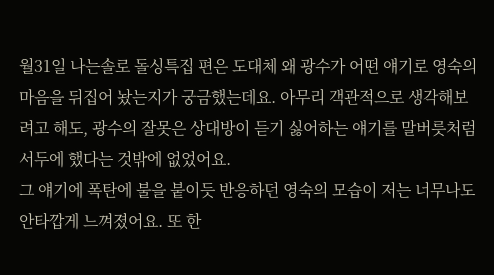월31일 나는솔로 돌싱특집 편은 도대체 왜 광수가 어떤 얘기로 영숙의 마음을 뒤집어 놨는지가 궁금했는데요. 아무리 객관적으로 생각해보려고 해도, 광수의 잘못은 상대방이 듣기 싫어하는 얘기를 말버릇처럼 서두에 했다는 것밖에 없었어요.
그 얘기에 폭탄에 불을 붙이듯 반응하던 영숙의 모습이 저는 너무나도 안타깝게 느껴졌어요. 또 한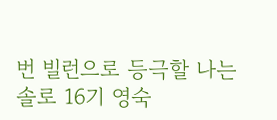번 빌런으로 등극할 나는솔로 16기 영숙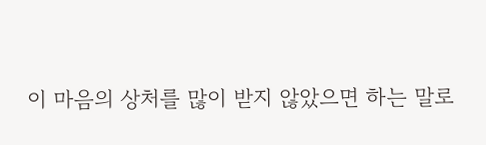이 마음의 상처를 많이 받지 않았으면 하는 말로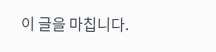이 글을 마칩니다.